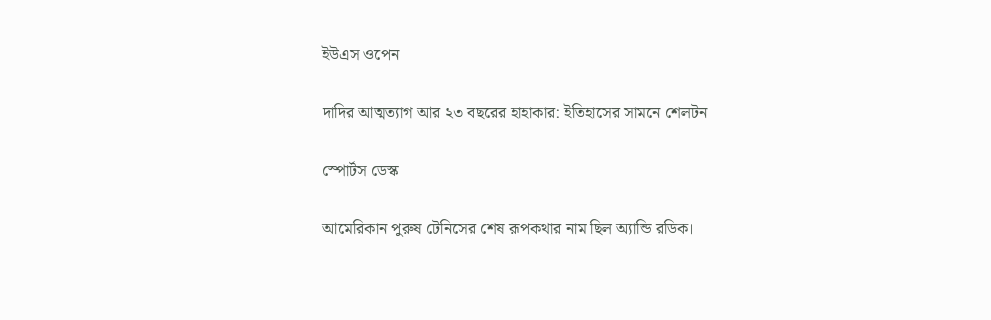ইউএস ওপেন

দাদির আত্মত্যাগ আর ২৩ বছরের হাহাকার: ইতিহাসের সামনে শেলটন

স্পোর্টস ডেস্ক

আমেরিকান পুরুষ টেনিসের শেষ রূপকথার নাম ছিল অ্যান্ডি রডিক।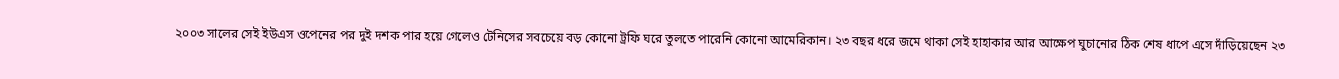২০০৩ সালের সেই ইউএস ওপেনের পর দুই দশক পার হয়ে গেলেও টেনিসের সবচেয়ে বড় কোনো ট্রফি ঘরে তুলতে পারেনি কোনো আমেরিকান। ২৩ বছর ধরে জমে থাকা সেই হাহাকার আর আক্ষেপ ঘুচানোর ঠিক শেষ ধাপে এসে দাঁড়িয়েছেন ২৩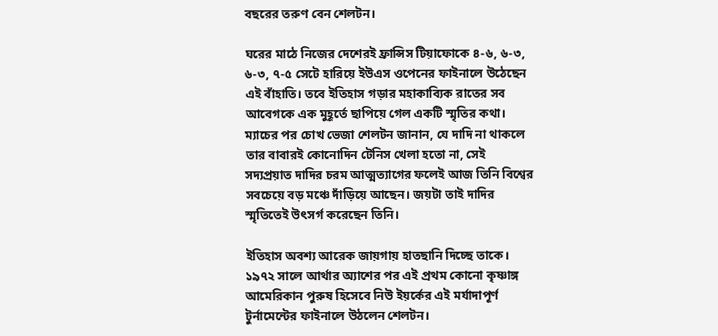বছরের তরুণ বেন শেলটন।

ঘরের মাঠে নিজের দেশেরই ফ্রান্সিস টিয়াফোকে ৪-৬, ৬-৩, ৬-৩, ৭-৫ সেটে হারিয়ে ইউএস ওপেনের ফাইনালে উঠেছেন এই বাঁহাতি। তবে ইতিহাস গড়ার মহাকাব্যিক রাতের সব আবেগকে এক মুহূর্তে ছাপিয়ে গেল একটি স্মৃতির কথা। ম্যাচের পর চোখ ভেজা শেলটন জানান, যে দাদি না থাকলে তার বাবারই কোনোদিন টেনিস খেলা হতো না, সেই সদ্যপ্রয়াত দাদির চরম আত্মত্যাগের ফলেই আজ তিনি বিশ্বের সবচেয়ে বড় মঞ্চে দাঁড়িয়ে আছেন। জয়টা তাই দাদির স্মৃতিতেই উৎসর্গ করেছেন তিনি।

ইতিহাস অবশ্য আরেক জায়গায় হাতছানি দিচ্ছে তাকে। ১৯৭২ সালে আর্থার অ্যাশের পর এই প্রথম কোনো কৃষ্ণাঙ্গ আমেরিকান পুরুষ হিসেবে নিউ ইয়র্কের এই মর্যাদাপূর্ণ টুর্নামেন্টের ফাইনালে উঠলেন শেলটন।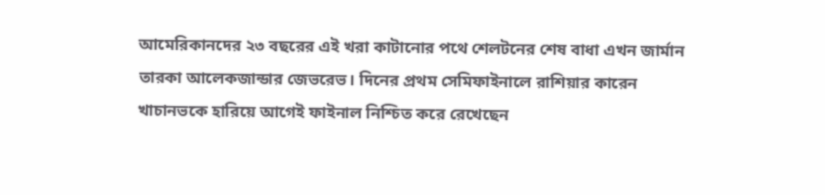আমেরিকানদের ২৩ বছরের এই খরা কাটানোর পথে শেলটনের শেষ বাধা এখন জার্মান তারকা আলেকজান্ডার জেভরেভ। দিনের প্রথম সেমিফাইনালে রাশিয়ার কারেন খাচানভকে হারিয়ে আগেই ফাইনাল নিশ্চিত করে রেখেছেন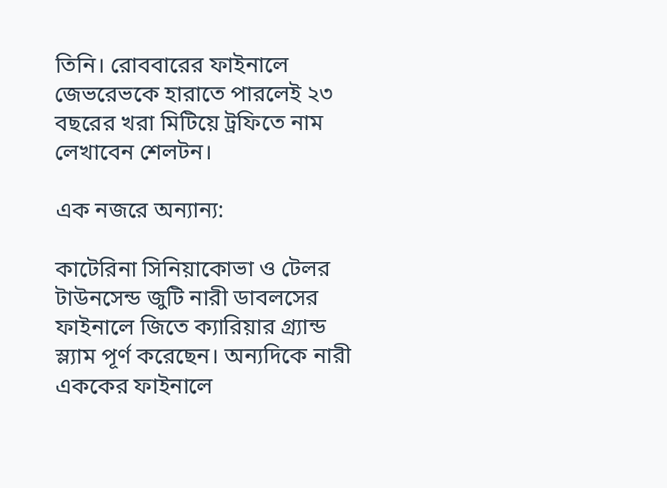তিনি। রোববারের ফাইনালে জেভরেভকে হারাতে পারলেই ২৩ বছরের খরা মিটিয়ে ট্রফিতে নাম লেখাবেন শেলটন।

এক নজরে অন্যান্য:

কাটেরিনা সিনিয়াকোভা ও টেলর টাউনসেন্ড জুটি নারী ডাবলসের ফাইনালে জিতে ক্যারিয়ার গ্র্যান্ড স্ল্যাম পূর্ণ করেছেন। অন্যদিকে নারী এককের ফাইনালে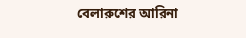বেলারুশের আরিনা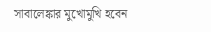সাবালেঙ্কার মুখোমুখি হবেন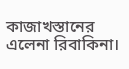কাজাখস্তানের এলেনা রিবাকিনা।